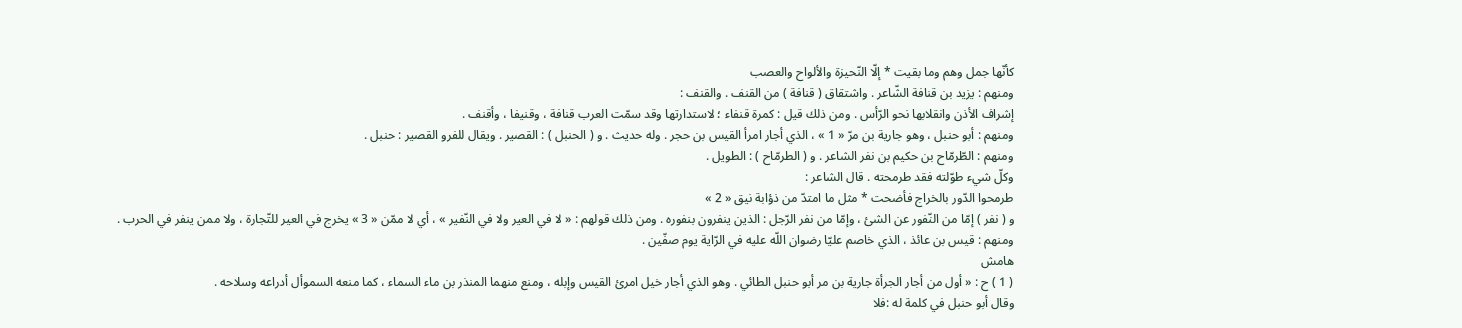كأنّها جمل وهم وما بقيت * إلّا النّحيزة والألواح والعصب
ومنهم : يزيد بن قنافة الشّاعر . واشتقاق ( قنافة ) من القنف . والقنف :
إشراف الأذن وانقلابها نحو الرّأس . ومن ذلك قيل : كمرة قنفاء ؛ لاستدارتها وقد سمّت العرب قنافة ، وقنيفا ، وأقنف .
ومنهم : أبو حنبل ، وهو جارية بن مرّ « 1 » ، الذي أجار امرأ القيس بن حجر . وله حديث . و ( الحنبل ) : القصير . ويقال للفرو القصير : حنبل .
ومنهم : الطّرمّاح بن حكيم بن نفر الشاعر . و ( الطرمّاح ) : الطويل .
وكلّ شيء طوّلته فقد طرمحته . قال الشاعر :
طرمحوا الدّور بالخراج فأضحت * مثل ما امتدّ من ذؤابة نيق « 2 »
و ( نفر ) إمّا من النّفور عن الشئ ، وإمّا من نفر الرّجل : الذين ينفرون بنفوره . ومن ذلك قولهم : « لا في العير ولا في النّفير » ، أي لا ممّن « 3 » يخرج في العير للتّجارة ، ولا ممن ينفر في الحرب .
ومنهم : قيس بن عائذ ، الذي خاصم عليّا رضوان اللّه عليه في الرّاية يوم صفّين .
هامش
( 1 ) ح : « أول من أجار الجرأة جارية بن مر أبو حنبل الطائي . وهو الذي أجار خيل امرئ القيس وإبله ، ومنع منهما المنذر بن ماء السماء ، كما منعه السموأل أدراعه وسلاحه .
وقال أبو حنبل في كلمة له :فلا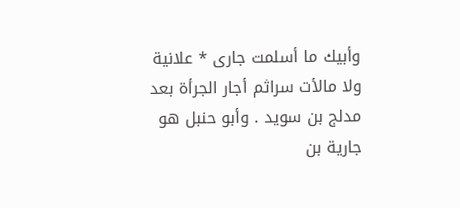وأبيك ما أسلمت جارى * علانية ولا مالأت سراثم أجار الجرأة بعد مدلج بن سويد . وأبو حنبل هو جارية بن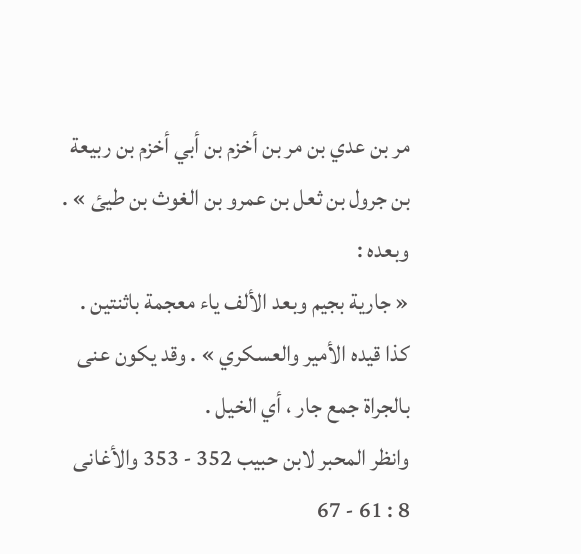مر بن عدي بن مر بن أخزم بن أبي أخزم بن ربيعة بن جرول بن ثعل بن عمرو بن الغوث بن طيئ » . وبعده :
« جارية بجيم وبعد الألف ياء معجمة باثنتين . كذا قيده الأمير والعسكري » . وقد يكون عنى بالجراة جمع جار ، أي الخيل .
وانظر المحبر لابن حبيب 352 - 353 والأغانى 8 : 61 - 67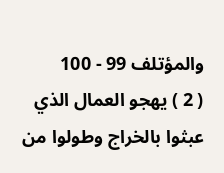والمؤتلف 99 - 100
( 2 ) يهجو العمال الذي عبثوا بالخراج وطولوا من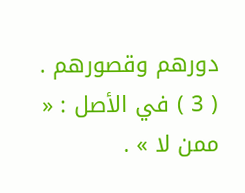دورهم وقصورهم .
( 3 ) في الأصل : « ممن لا » .